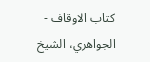کتاب الاوقاف - الجواهري، الشيخ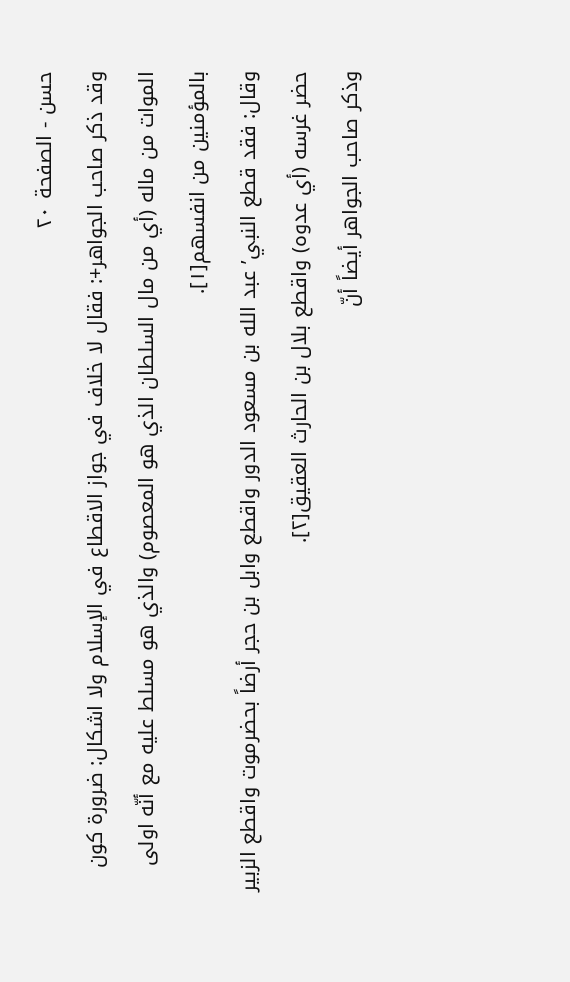حسن - الصفحة ٢٠
وقد ذكر صاحب الجواهر+: فقال لا خلاف في جواز الاقطاع في الإسلام ولا اشكال: ضرورة كون الموات من ماله (أي من مال السلطان الذي هو المعصوم) والذي هو مسلط عليه مع أنّه اولى بالمؤمنين من انفسهم[١].
وقال: فقد قطع النبي’ عبد الله بن مسعود الدور واقطع وابل بن حجر أرضاً بحضرموت واقطع الزبير حضر غرسه (أي عدوه) واقطع بلال بن الحارث العقيق[٢].
وذكر صاحب الجواهر أيضاً أنّ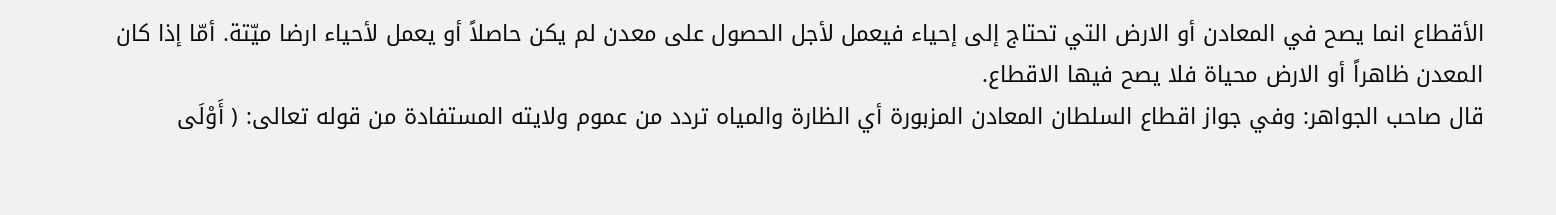الأقطاع انما يصح في المعادن أو الارض التي تحتاج إلى إحياء فيعمل لأجل الحصول على معدن لم يكن حاصلاً أو يعمل لأحياء ارضا ميّتة. أمّا إذا كان المعدن ظاهراً أو الارض محياة فلا يصح فيها الاقطاع.
قال صاحب الجواهر: وفي جواز اقطاع السلطان المعادن المزبورة أي الظارة والمياه تردد من عموم ولايته المستفادة من قوله تعالى: ( أَوْلَى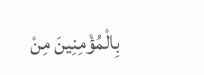بِالْمُؤْمِنِينَ مِنْ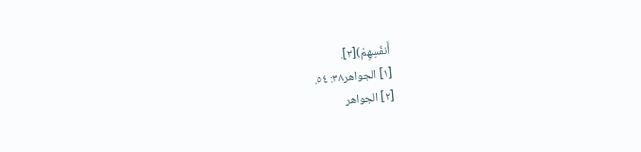أَنفُسِهِمْ)[٣].
[١] الجواهر٣٨: ٥٤.
[٢] الجواهر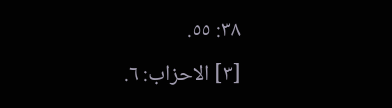٣٨: ٥٥.
[٣] الاحزاب: ٦.